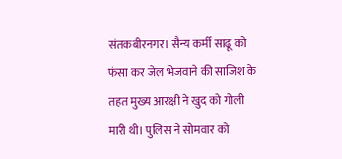संतकबीरनगर। सैन्य कर्मी साढू को फंसा कर जेल भेजवाने की साजिश के तहत मुख्य आरक्षी ने खुद को गोली मारी थी। पुलिस ने सोमवार को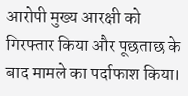आरोपी मुख्य आरक्षी को गिरफ्तार किया और पूछताछ के बाद मामले का पर्दाफाश किया।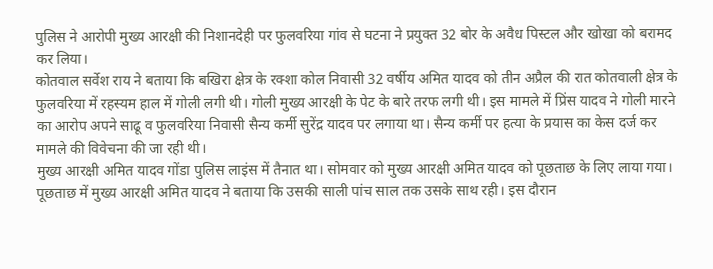पुलिस ने आरोपी मुख्य आरक्षी की निशानदेही पर फुलवरिया गांव से घटना ने प्रयुक्त 32 बोर के अवैध पिस्टल और खोखा को बरामद कर लिया।
कोतवाल सर्वेश राय ने बताया कि बखिरा क्षेत्र के रक्शा कोल निवासी 32 वर्षीय अमित यादव को तीन अप्रैल की रात कोतवाली क्षेत्र के फुलवरिया में रहस्यम हाल में गोली लगी थी। गोली मुख्य आरक्षी के पेट के बारे तरफ लगी थी। इस मामले में प्रिंस यादव ने गोली मारने का आरोप अपने साढू व फुलवरिया निवासी सैन्य कर्मी सुरेंद्र यादव पर लगाया था। सैन्य कर्मी पर हत्या के प्रयास का केस दर्ज कर मामले की विवेचना की जा रही थी।
मुख्य आरक्षी अमित यादव गोंडा पुलिस लाइंस में तैनात था। सोमवार को मुख्य आरक्षी अमित यादव को पूछताछ के लिए लाया गया। पूछताछ में मुख्य आरक्षी अमित यादव ने बताया कि उसकी साली पांच साल तक उसके साथ रही। इस दौरान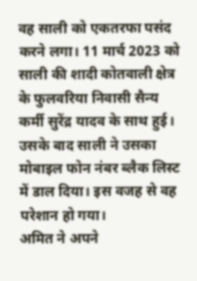वह साली को एकतरफा पसंद करने लगा। 11 मार्च 2023 को साली की शादी कोतवाली क्षेत्र के फुलवरिया निवासी सैन्य कर्मी सुरेंद्र यादव के साथ हुई। उसके बाद साली ने उसका मोबाइल फोन नंबर ब्लैक लिस्ट में डाल दिया। इस वजह से वह परेशान हो गया।
अमित ने अपने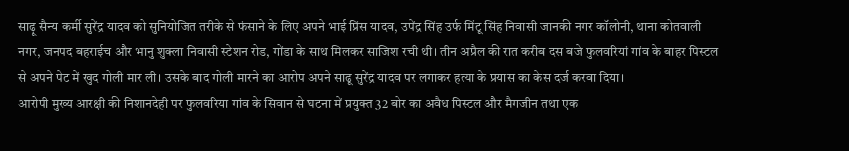साढ़ू सैन्य कर्मी सुरेंद्र यादव को सुनियोजित तरीके से फंसाने के लिए अपने भाई प्रिंस यादव, उपेंद्र सिंह उर्फ मिंटू सिंह निवासी जानकी नगर कॉलोनी, थाना कोतवाली नगर, जनपद बहराईच और भानु शुक्ला निवासी स्टेशन रोड, गोंडा के साथ मिलकर साजिश रची थी। तीन अप्रैल की रात करीब दस बजे फुलवरियां गांव के बाहर पिस्टल से अपने पेट में खुद गोली मार ली। उसके बाद गोली मारने का आरोप अपने साढू सुरेंद्र यादव पर लगाकर हत्या के प्रयास का केस दर्ज करवा दिया।
आरोपी मुख्य आरक्षी की निशानदेही पर फुलवरिया गांव के सिवान से घटना में प्रयुक्त 32 बोर का अवैध पिस्टल और मैगजीन तथा एक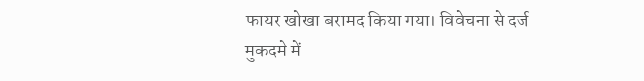फायर खोखा बरामद किया गया। विवेचना से दर्ज मुकदमे में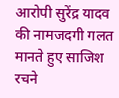आरोपी सुरेंद्र यादव की नामजदगी गलत मानते हुए साजिश रचने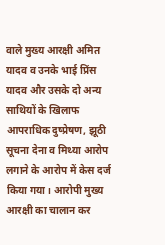वाले मुख्य आरक्षी अमित यादव व उनके भाई प्रिंस यादव और उसके दो अन्य साथियों के खिलाफ आपराधिक दुष्प्रेषण, झूठी सूचना देना व मिथ्या आरोप लगाने के आरोप में केस दर्ज किया गया। आरोपी मुख्य आरक्षी का चालान कर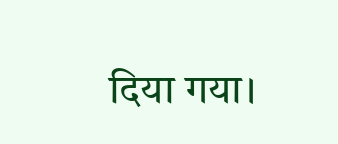दिया गया।